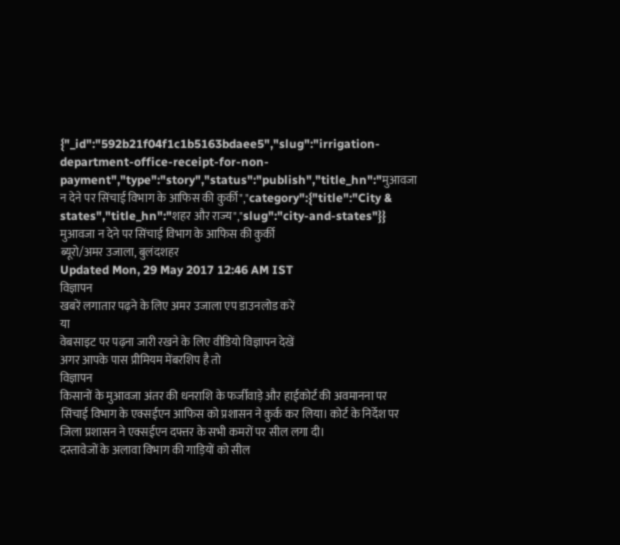{"_id":"592b21f04f1c1b5163bdaee5","slug":"irrigation-department-office-receipt-for-non-payment","type":"story","status":"publish","title_hn":"मुआवजा न देने पर सिंचाई विभाग के आफिस की कुर्की","category":{"title":"City & states","title_hn":"शहर और राज्य","slug":"city-and-states"}}
मुआवजा न देने पर सिंचाई विभाग के आफिस की कुर्की
ब्यूरो/अमर उजाला, बुलंदशहर
Updated Mon, 29 May 2017 12:46 AM IST
विज्ञापन
खबरें लगातार पढ़ने के लिए अमर उजाला एप डाउनलोड करें
या
वेबसाइट पर पढ़ना जारी रखने के लिए वीडियो विज्ञापन देखें
अगर आपके पास प्रीमियम मेंबरशिप है तो
विज्ञापन
किसानों के मुआवजा अंतर की धनराशि के फर्जीवाड़े और हाईकोर्ट की अवमानना पर सिंचाई विभाग के एक्सईएन आफिस को प्रशासन ने कुर्क कर लिया। कोर्ट के निर्देश पर जिला प्रशासन ने एक्सईएन दफ्तर के सभी कमरों पर सील लगा दी।
दस्तावेजों के अलावा विभाग की गाड़ियों को सील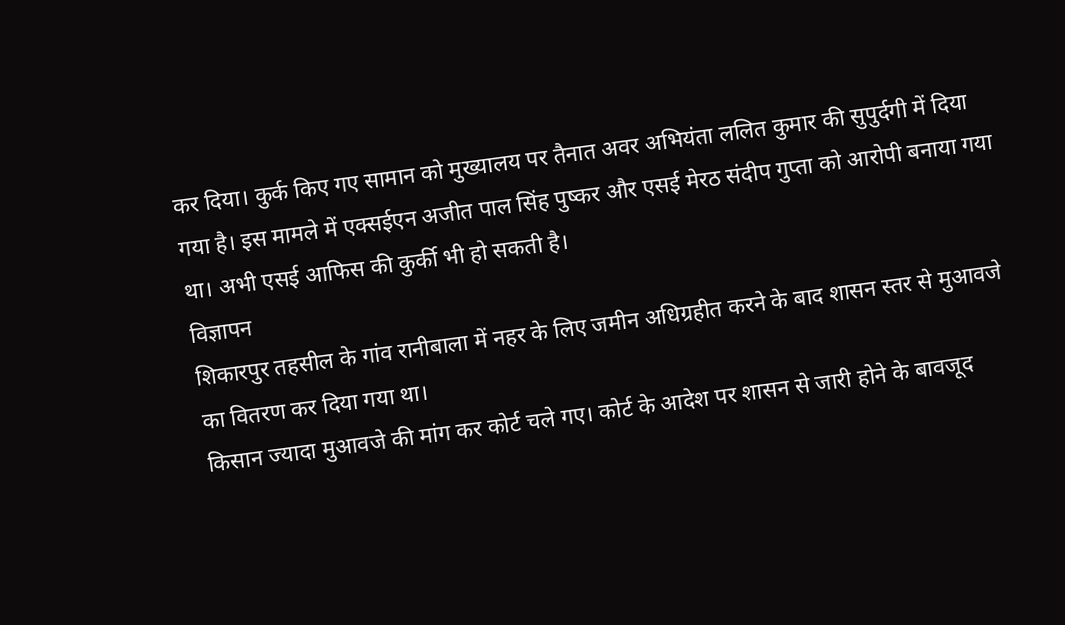कर दिया। कुर्क किए गए सामान को मुख्यालय पर तैनात अवर अभियंता ललित कुमार की सुपुर्दगी में दिया गया है। इस मामले में एक्सईएन अजीत पाल सिंह पुष्कर और एसई मेरठ संदीप गुप्ता को आरोपी बनाया गया था। अभी एसई आफिस की कुर्की भी हो सकती है।
विज्ञापन
शिकारपुर तहसील के गांव रानीबाला में नहर के लिए जमीन अधिग्रहीत करने के बाद शासन स्तर से मुआवजे का वितरण कर दिया गया था।
किसान ज्यादा मुआवजे की मांग कर कोर्ट चले गए। कोर्ट के आदेश पर शासन से जारी होने के बावजूद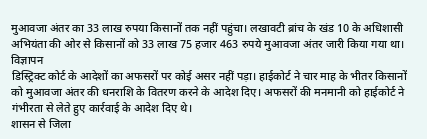मुआवजा अंतर का 33 लाख रुपया किसानों तक नहीं पहुंचा। लखावटी ब्रांच के खंड 10 के अधिशासी अभियंता की ओर से किसानों को 33 लाख 75 हजार 463 रुपये मुआवजा अंतर जारी किया गया था।
विज्ञापन
डिस्ट्रिक्ट कोर्ट के आदेशों का अफसरों पर कोई असर नहीं पड़ा। हाईकोर्ट ने चार माह के भीतर किसानों को मुआवजा अंतर की धनराशि के वितरण करने के आदेश दिए। अफसरों की मनमानी को हाईकोर्ट ने गंभीरता से लेते हुए कार्रवाई के आदेश दिए थे।
शासन से जिला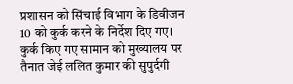प्रशासन को सिंचाई विभाग के डिवीजन 10 को कुर्क करने के निर्देश दिए गए। कुर्क किए गए सामान को मुख्यालय पर तैनात जेई ललित कुमार की सुपुर्दगी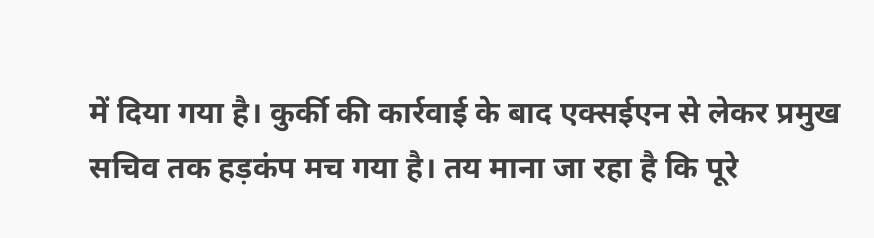में दिया गया है। कुर्की की कार्रवाई के बाद एक्सईएन से लेकर प्रमुख सचिव तक हड़कंप मच गया है। तय माना जा रहा है कि पूरे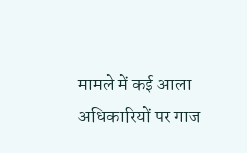मामले में कई आला अधिकारियों पर गाज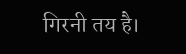गिरनी तय है।